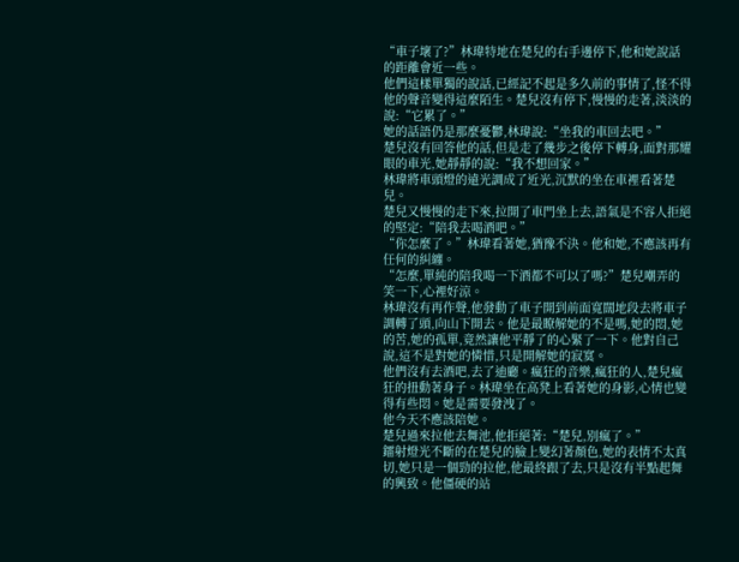“車子壞了?”林瑋特地在楚兒的右手邊停下,他和她說話的距離會近一些。
他們這樣單獨的說話,已經記不起是多久前的事情了,怪不得他的聲音變得這麼陌生。楚兒沒有停下,慢慢的走著,淡淡的說:“它累了。”
她的話語仍是那麼憂鬱,林瑋說:“坐我的車回去吧。”
楚兒沒有回答他的話,但是走了幾步之後停下轉身,面對那耀眼的車光,她靜靜的說:“我不想回家。”
林瑋將車頭燈的遠光調成了近光,沉默的坐在車裡看著楚兒。
楚兒又慢慢的走下來,拉開了車門坐上去,語氣是不容人拒絕的堅定:“陪我去喝酒吧。”
“你怎麼了。”林瑋看著她,猶豫不決。他和她,不應該再有任何的糾纏。
“怎麼,單純的陪我喝一下酒都不可以了嗎?”楚兒嘲弄的笑一下,心裡好涼。
林瑋沒有再作聲,他發動了車子開到前面寬闊地段去將車子調轉了頭,向山下開去。他是最瞭解她的不是嗎,她的悶,她的苦,她的孤單,竟然讓他平靜了的心緊了一下。他對自己說,這不是對她的憐惜,只是開解她的寂寞。
他們沒有去酒吧,去了迪廳。瘋狂的音樂,瘋狂的人,楚兒瘋狂的扭動著身子。林瑋坐在高凳上看著她的身影,心情也變得有些悶。她是需要發洩了。
他今天不應該陪她。
楚兒過來拉他去舞池,他拒絕著:“楚兒,別瘋了。”
鐳射燈光不斷的在楚兒的臉上變幻著顏色,她的表情不太真切,她只是一個勁的拉他,他最終跟了去,只是沒有半點起舞的興致。他僵硬的站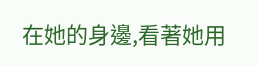在她的身邊,看著她用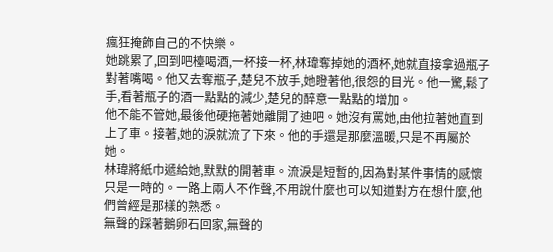瘋狂掩飾自己的不快樂。
她跳累了,回到吧檯喝酒,一杯接一杯,林瑋奪掉她的酒杯,她就直接拿過瓶子對著嘴喝。他又去奪瓶子,楚兒不放手,她瞪著他,很怨的目光。他一驚,鬆了手,看著瓶子的酒一點點的減少,楚兒的醉意一點點的增加。
他不能不管她,最後他硬拖著她離開了迪吧。她沒有罵她,由他拉著她直到上了車。接著,她的淚就流了下來。他的手還是那麼溫暖,只是不再屬於她。
林瑋將紙巾遞給她,默默的開著車。流淚是短暫的,因為對某件事情的感懷只是一時的。一路上兩人不作聲,不用說什麼也可以知道對方在想什麼,他們曾經是那樣的熟悉。
無聲的踩著鵝卵石回家,無聲的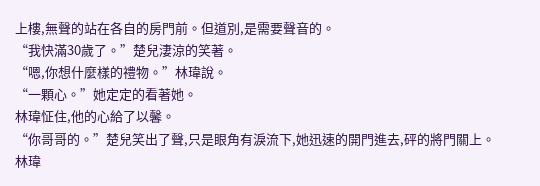上樓,無聲的站在各自的房門前。但道別,是需要聲音的。
“我快滿30歲了。”楚兒淒涼的笑著。
“嗯,你想什麼樣的禮物。”林瑋說。
“一顆心。”她定定的看著她。
林瑋怔住,他的心給了以馨。
“你哥哥的。”楚兒笑出了聲,只是眼角有淚流下,她迅速的開門進去,砰的將門關上。
林瑋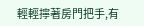輕輕擰著房門把手,有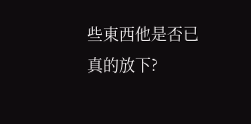些東西他是否已真的放下?